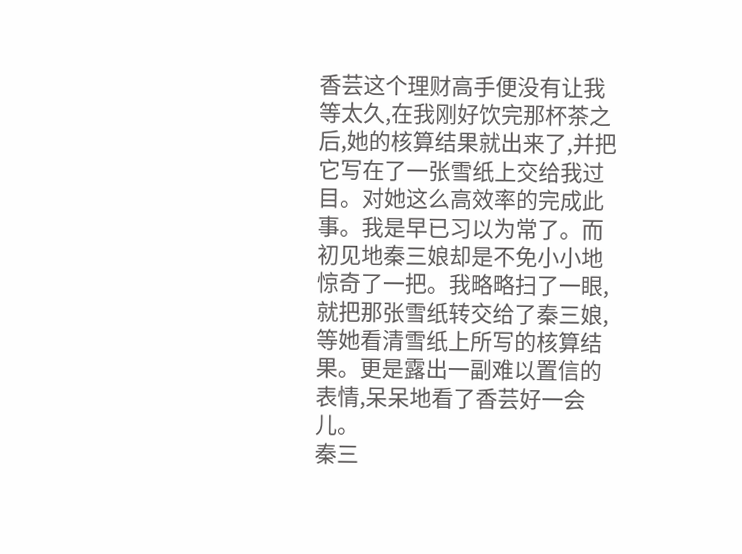香芸这个理财高手便没有让我等太久,在我刚好饮完那杯茶之后,她的核算结果就出来了,并把它写在了一张雪纸上交给我过目。对她这么高效率的完成此事。我是早已习以为常了。而初见地秦三娘却是不免小小地惊奇了一把。我略略扫了一眼,就把那张雪纸转交给了秦三娘,等她看清雪纸上所写的核算结果。更是露出一副难以置信的表情,呆呆地看了香芸好一会儿。
秦三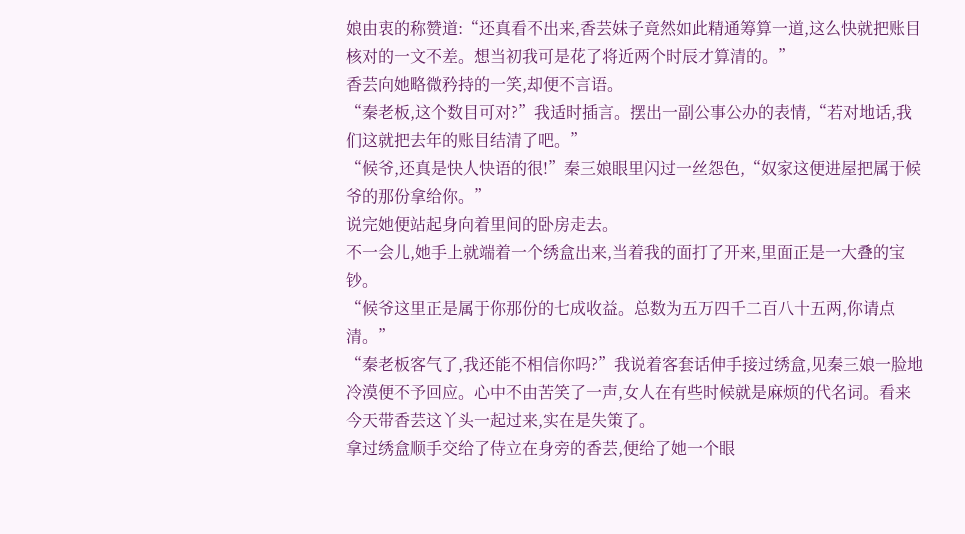娘由衷的称赞道:“还真看不出来,香芸妹子竟然如此精通筹算一道,这么快就把账目核对的一文不差。想当初我可是花了将近两个时辰才算清的。”
香芸向她略微矜持的一笑,却便不言语。
“秦老板,这个数目可对?”我适时插言。摆出一副公事公办的表情,“若对地话,我们这就把去年的账目结清了吧。”
“候爷,还真是快人快语的很!”秦三娘眼里闪过一丝怨色,“奴家这便进屋把属于候爷的那份拿给你。”
说完她便站起身向着里间的卧房走去。
不一会儿,她手上就端着一个绣盒出来,当着我的面打了开来,里面正是一大叠的宝钞。
“候爷这里正是属于你那份的七成收益。总数为五万四千二百八十五两,你请点清。”
“秦老板客气了,我还能不相信你吗?”我说着客套话伸手接过绣盒,见秦三娘一脸地冷漠便不予回应。心中不由苦笑了一声,女人在有些时候就是麻烦的代名词。看来今天带香芸这丫头一起过来,实在是失策了。
拿过绣盒顺手交给了侍立在身旁的香芸,便给了她一个眼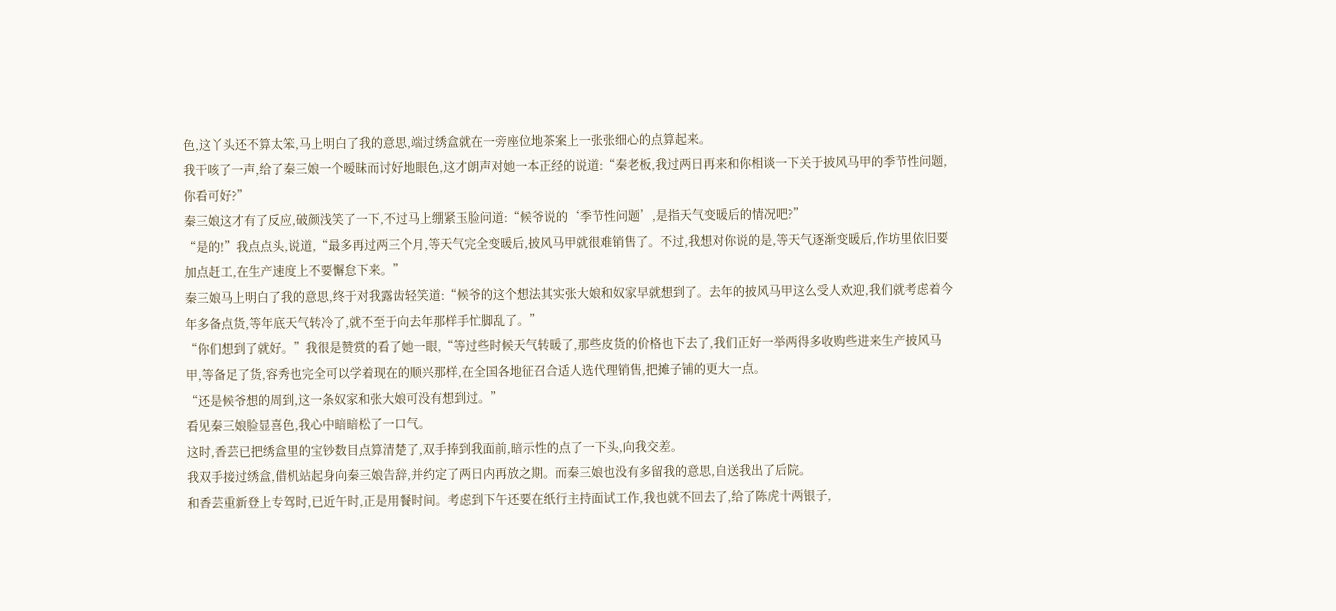色,这丫头还不算太笨,马上明白了我的意思,端过绣盒就在一旁座位地茶案上一张张细心的点算起来。
我干咳了一声,给了秦三娘一个暧昧而讨好地眼色,这才朗声对她一本正经的说道:“秦老板,我过两日再来和你相谈一下关于披风马甲的季节性问题,你看可好?”
秦三娘这才有了反应,破颜浅笑了一下,不过马上绷紧玉脸问道:“候爷说的‘季节性问题’,是指天气变暖后的情况吧?”
“是的!”我点点头,说道,“最多再过两三个月,等天气完全变暖后,披风马甲就很难销售了。不过,我想对你说的是,等天气逐渐变暖后,作坊里依旧要加点赶工,在生产速度上不要懈怠下来。”
秦三娘马上明白了我的意思,终于对我露齿轻笑道:“候爷的这个想法其实张大娘和奴家早就想到了。去年的披风马甲这么受人欢迎,我们就考虑着今年多备点货,等年底天气转冷了,就不至于向去年那样手忙脚乱了。”
“你们想到了就好。”我很是赞赏的看了她一眼,“等过些时候天气转暖了,那些皮货的价格也下去了,我们正好一举两得多收购些进来生产披风马甲,等备足了货,容秀也完全可以学着现在的顺兴那样,在全国各地征召合适人选代理销售,把摊子铺的更大一点。
“还是候爷想的周到,这一条奴家和张大娘可没有想到过。”
看见秦三娘脸显喜色,我心中暗暗松了一口气。
这时,香芸已把绣盒里的宝钞数目点算清楚了,双手捧到我面前,暗示性的点了一下头,向我交差。
我双手接过绣盒,借机站起身向秦三娘告辞,并约定了两日内再放之期。而秦三娘也没有多留我的意思,自送我出了后院。
和香芸重新登上专驾时,已近午时,正是用餐时间。考虑到下午还要在纸行主持面试工作,我也就不回去了,给了陈虎十两银子,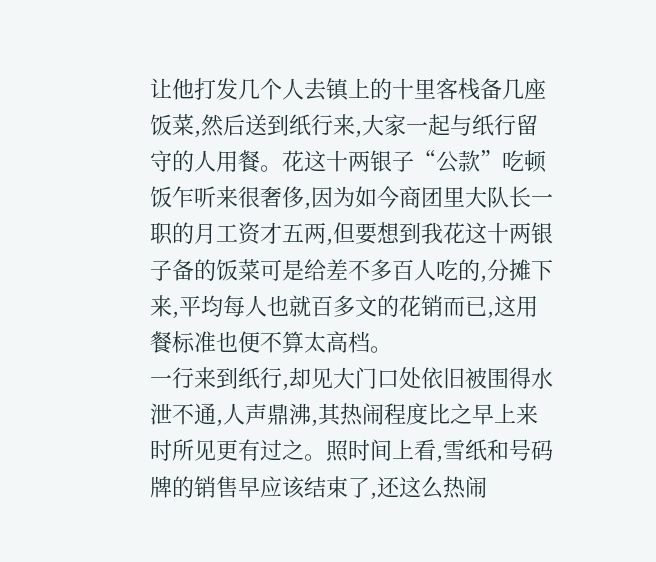让他打发几个人去镇上的十里客栈备几座饭菜,然后送到纸行来,大家一起与纸行留守的人用餐。花这十两银子“公款”吃顿饭乍听来很奢侈,因为如今商团里大队长一职的月工资才五两,但要想到我花这十两银子备的饭菜可是给差不多百人吃的,分摊下来,平均每人也就百多文的花销而已,这用餐标准也便不算太高档。
一行来到纸行,却见大门口处依旧被围得水泄不通,人声鼎沸,其热闹程度比之早上来时所见更有过之。照时间上看,雪纸和号码牌的销售早应该结束了,还这么热闹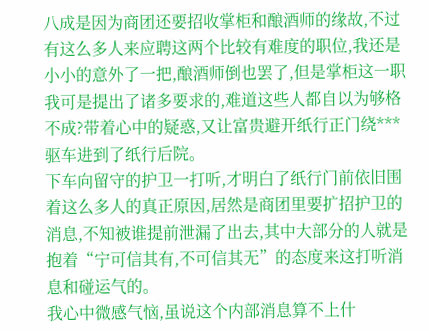八成是因为商团还要招收掌柜和酿酒师的缘故,不过有这么多人来应聘这两个比较有难度的职位,我还是小小的意外了一把,酿酒师倒也罢了,但是掌柜这一职我可是提出了诸多要求的,难道这些人都自以为够格不成?带着心中的疑惑,又让富贵避开纸行正门绕***驱车进到了纸行后院。
下车向留守的护卫一打听,才明白了纸行门前依旧围着这么多人的真正原因,居然是商团里要扩招护卫的消息,不知被谁提前泄漏了出去,其中大部分的人就是抱着“宁可信其有,不可信其无”的态度来这打听消息和碰运气的。
我心中微感气恼,虽说这个内部消息算不上什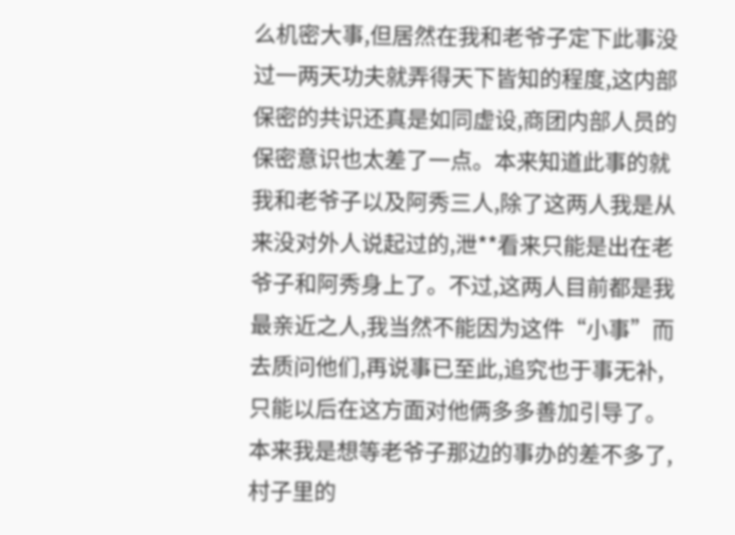么机密大事,但居然在我和老爷子定下此事没过一两天功夫就弄得天下皆知的程度,这内部保密的共识还真是如同虚设,商团内部人员的保密意识也太差了一点。本来知道此事的就我和老爷子以及阿秀三人,除了这两人我是从来没对外人说起过的,泄**看来只能是出在老爷子和阿秀身上了。不过,这两人目前都是我最亲近之人,我当然不能因为这件“小事”而去质问他们,再说事已至此,追究也于事无补,只能以后在这方面对他俩多多善加引导了。
本来我是想等老爷子那边的事办的差不多了,村子里的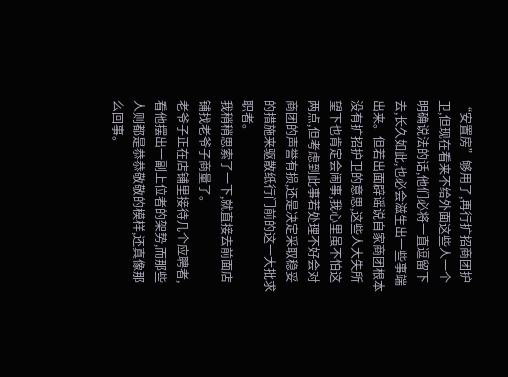“安置房”够用了,再行扩招商团护卫,但现在看来不给外面这些人一个明确说法的话,他们必将一直逗留下去,长久如此,也必会滋生出一些事端出来。但若出面辟谣说自家商团根本没有扩招护卫的意思,这些人大失所望下也肯定会闹事,我心里虽不怕这两点,但考虑到此事若处理不好会对商团的声誉有损,还是决定采取稳妥的措施来驱散纸行门前的这一大批求职者。
我稍稍思索了一下,就直接去前面店铺找老爷子商量了。
老爷子正在店铺里接待几个应聘者,看他摆出一副上位者的架势,而那些人则都是恭恭敬敬的模样,还真像那么回事。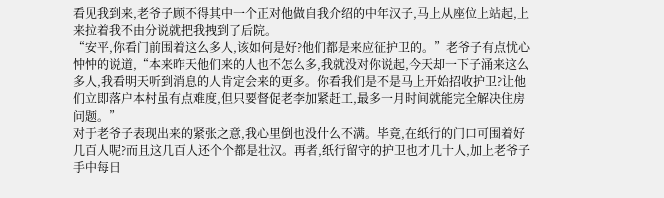看见我到来,老爷子顾不得其中一个正对他做自我介绍的中年汉子,马上从座位上站起,上来拉着我不由分说就把我拽到了后院。
“安平,你看门前围着这么多人,该如何是好?他们都是来应征护卫的。”老爷子有点忧心忡忡的说道,“本来昨天他们来的人也不怎么多,我就没对你说起,今天却一下子涌来这么多人,我看明天听到消息的人肯定会来的更多。你看我们是不是马上开始招收护卫?让他们立即落户本村虽有点难度,但只要督促老李加紧赶工,最多一月时间就能完全解决住房问题。”
对于老爷子表现出来的紧张之意,我心里倒也没什么不满。毕竟,在纸行的门口可围着好几百人呢?而且这几百人还个个都是壮汉。再者,纸行留守的护卫也才几十人,加上老爷子手中每日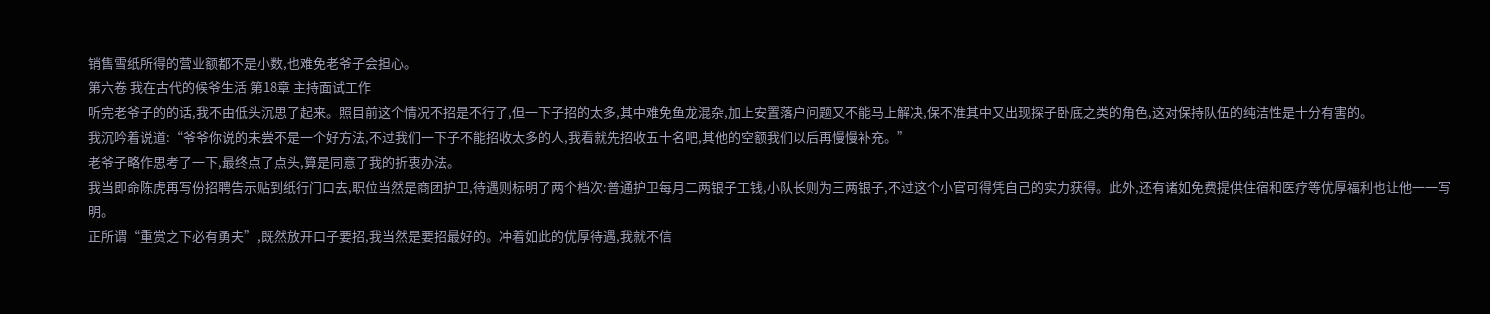销售雪纸所得的营业额都不是小数,也难免老爷子会担心。
第六卷 我在古代的候爷生活 第18章 主持面试工作
听完老爷子的的话,我不由低头沉思了起来。照目前这个情况不招是不行了,但一下子招的太多,其中难免鱼龙混杂,加上安置落户问题又不能马上解决,保不准其中又出现探子卧底之类的角色,这对保持队伍的纯洁性是十分有害的。
我沉吟着说道:“爷爷你说的未尝不是一个好方法,不过我们一下子不能招收太多的人,我看就先招收五十名吧,其他的空额我们以后再慢慢补充。”
老爷子略作思考了一下,最终点了点头,算是同意了我的折衷办法。
我当即命陈虎再写份招聘告示贴到纸行门口去,职位当然是商团护卫,待遇则标明了两个档次:普通护卫每月二两银子工钱,小队长则为三两银子,不过这个小官可得凭自己的实力获得。此外,还有诸如免费提供住宿和医疗等优厚福利也让他一一写明。
正所谓“重赏之下必有勇夫”,既然放开口子要招,我当然是要招最好的。冲着如此的优厚待遇,我就不信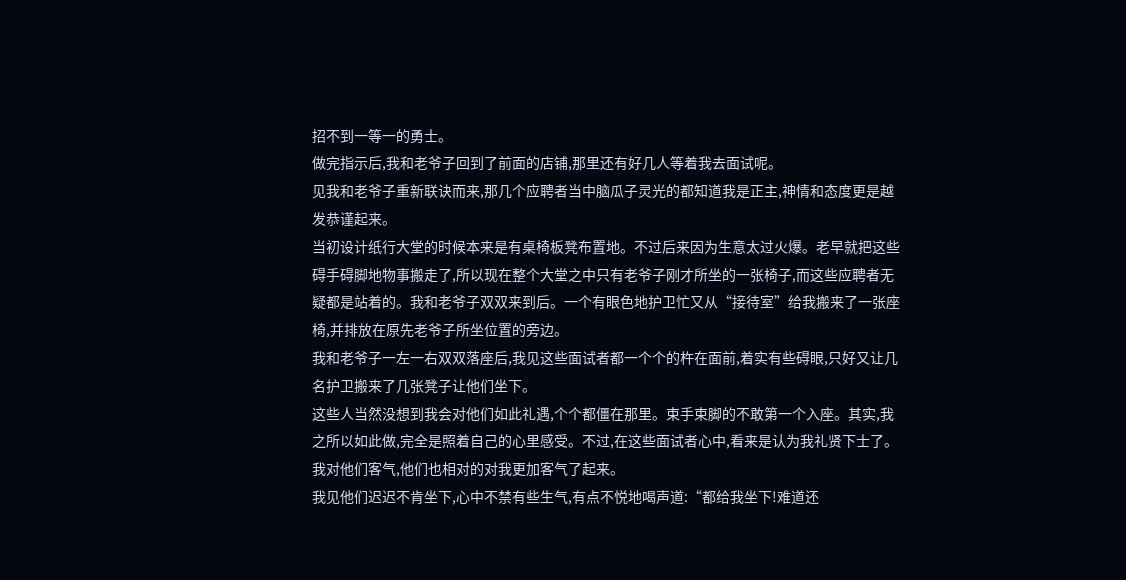招不到一等一的勇士。
做完指示后,我和老爷子回到了前面的店铺,那里还有好几人等着我去面试呢。
见我和老爷子重新联诀而来,那几个应聘者当中脑瓜子灵光的都知道我是正主,神情和态度更是越发恭谨起来。
当初设计纸行大堂的时候本来是有桌椅板凳布置地。不过后来因为生意太过火爆。老早就把这些碍手碍脚地物事搬走了,所以现在整个大堂之中只有老爷子刚才所坐的一张椅子,而这些应聘者无疑都是站着的。我和老爷子双双来到后。一个有眼色地护卫忙又从“接待室”给我搬来了一张座椅,并排放在原先老爷子所坐位置的旁边。
我和老爷子一左一右双双落座后,我见这些面试者都一个个的杵在面前,着实有些碍眼,只好又让几名护卫搬来了几张凳子让他们坐下。
这些人当然没想到我会对他们如此礼遇,个个都僵在那里。束手束脚的不敢第一个入座。其实,我之所以如此做,完全是照着自己的心里感受。不过,在这些面试者心中,看来是认为我礼贤下士了。我对他们客气,他们也相对的对我更加客气了起来。
我见他们迟迟不肯坐下,心中不禁有些生气,有点不悦地喝声道:“都给我坐下!难道还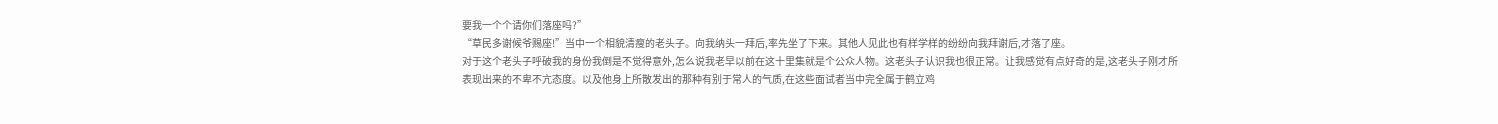要我一个个请你们落座吗?”
“草民多谢候爷赐座!”当中一个相貌清瘦的老头子。向我纳头一拜后,率先坐了下来。其他人见此也有样学样的纷纷向我拜谢后,才落了座。
对于这个老头子呼破我的身份我倒是不觉得意外,怎么说我老早以前在这十里集就是个公众人物。这老头子认识我也很正常。让我感觉有点好奇的是,这老头子刚才所表现出来的不卑不亢态度。以及他身上所散发出的那种有别于常人的气质,在这些面试者当中完全属于鹤立鸡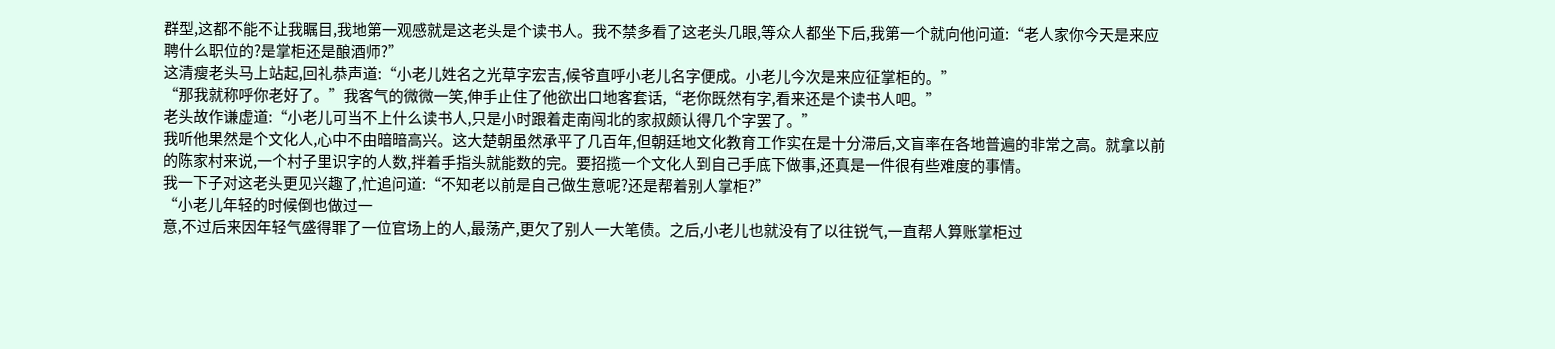群型,这都不能不让我瞩目,我地第一观感就是这老头是个读书人。我不禁多看了这老头几眼,等众人都坐下后,我第一个就向他问道:“老人家你今天是来应聘什么职位的?是掌柜还是酿酒师?”
这清瘦老头马上站起,回礼恭声道:“小老儿姓名之光草字宏吉,候爷直呼小老儿名字便成。小老儿今次是来应征掌柜的。”
“那我就称呼你老好了。”我客气的微微一笑,伸手止住了他欲出口地客套话,“老你既然有字,看来还是个读书人吧。”
老头故作谦虚道:“小老儿可当不上什么读书人,只是小时跟着走南闯北的家叔颇认得几个字罢了。”
我听他果然是个文化人,心中不由暗暗高兴。这大楚朝虽然承平了几百年,但朝廷地文化教育工作实在是十分滞后,文盲率在各地普遍的非常之高。就拿以前的陈家村来说,一个村子里识字的人数,拌着手指头就能数的完。要招揽一个文化人到自己手底下做事,还真是一件很有些难度的事情。
我一下子对这老头更见兴趣了,忙追问道:“不知老以前是自己做生意呢?还是帮着别人掌柜?”
“小老儿年轻的时候倒也做过一
意,不过后来因年轻气盛得罪了一位官场上的人,最荡产,更欠了别人一大笔债。之后,小老儿也就没有了以往锐气,一直帮人算账掌柜过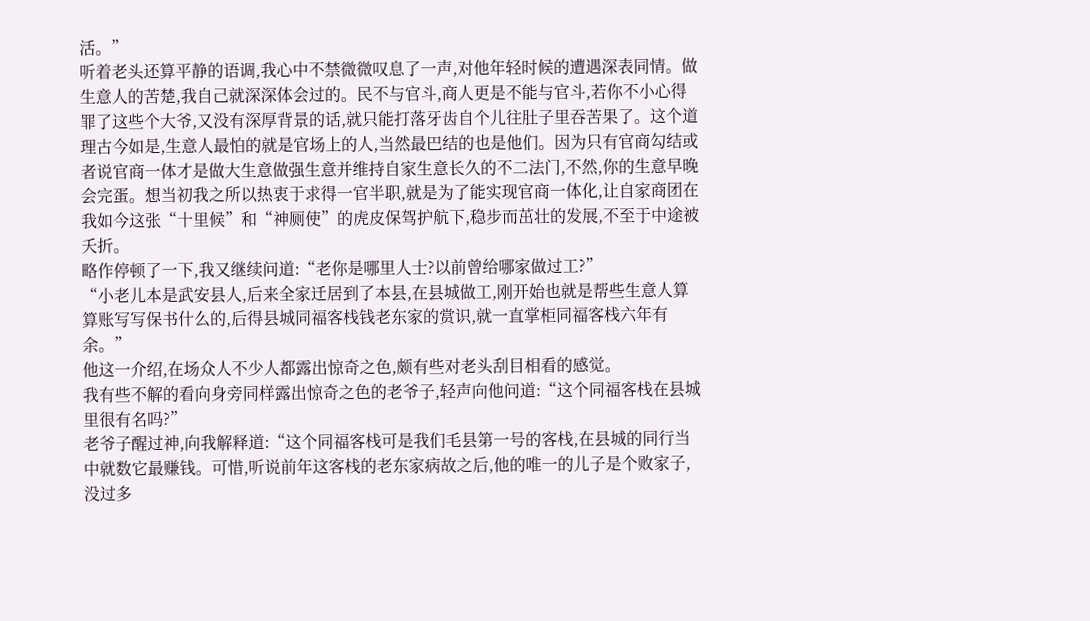活。”
听着老头还算平静的语调,我心中不禁微微叹息了一声,对他年轻时候的遭遇深表同情。做生意人的苦楚,我自己就深深体会过的。民不与官斗,商人更是不能与官斗,若你不小心得罪了这些个大爷,又没有深厚背景的话,就只能打落牙齿自个儿往肚子里吞苦果了。这个道理古今如是,生意人最怕的就是官场上的人,当然最巴结的也是他们。因为只有官商勾结或者说官商一体才是做大生意做强生意并维持自家生意长久的不二法门,不然,你的生意早晚会完蛋。想当初我之所以热衷于求得一官半职,就是为了能实现官商一体化,让自家商团在我如今这张“十里候”和“神厕使”的虎皮保驾护航下,稳步而茁壮的发展,不至于中途被夭折。
略作停顿了一下,我又继续问道:“老你是哪里人士?以前曾给哪家做过工?”
“小老儿本是武安县人,后来全家迁居到了本县,在县城做工,刚开始也就是帮些生意人算算账写写保书什么的,后得县城同福客栈钱老东家的赏识,就一直掌柜同福客栈六年有余。”
他这一介绍,在场众人不少人都露出惊奇之色,颇有些对老头刮目相看的感觉。
我有些不解的看向身旁同样露出惊奇之色的老爷子,轻声向他问道:“这个同福客栈在县城里很有名吗?”
老爷子醒过神,向我解释道:“这个同福客栈可是我们毛县第一号的客栈,在县城的同行当中就数它最赚钱。可惜,听说前年这客栈的老东家病故之后,他的唯一的儿子是个败家子,没过多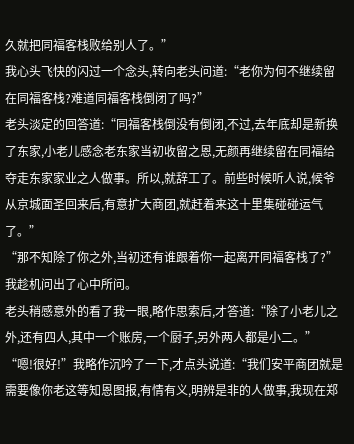久就把同福客栈败给别人了。”
我心头飞快的闪过一个念头,转向老头问道:“老你为何不继续留在同福客栈?难道同福客栈倒闭了吗?”
老头淡定的回答道:“同福客栈倒没有倒闭,不过,去年底却是新换了东家,小老儿感念老东家当初收留之恩,无颜再继续留在同福给夺走东家家业之人做事。所以,就辞工了。前些时候听人说,候爷从京城面圣回来后,有意扩大商团,就赶着来这十里集碰碰运气了。”
“那不知除了你之外,当初还有谁跟着你一起离开同福客栈了?”我趁机问出了心中所问。
老头稍感意外的看了我一眼,略作思索后,才答道:“除了小老儿之外,还有四人,其中一个账房,一个厨子,另外两人都是小二。”
“嗯!很好!”我略作沉吟了一下,才点头说道:“我们安平商团就是需要像你老这等知恩图报,有情有义,明辨是非的人做事,我现在郑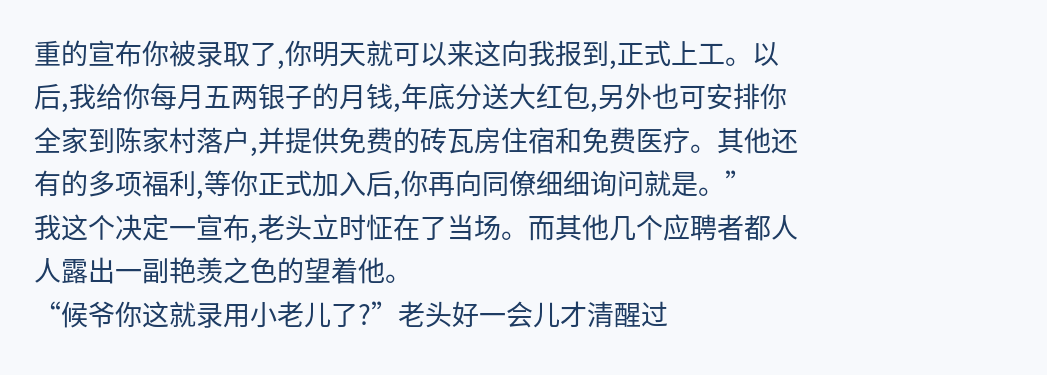重的宣布你被录取了,你明天就可以来这向我报到,正式上工。以后,我给你每月五两银子的月钱,年底分送大红包,另外也可安排你全家到陈家村落户,并提供免费的砖瓦房住宿和免费医疗。其他还有的多项福利,等你正式加入后,你再向同僚细细询问就是。”
我这个决定一宣布,老头立时怔在了当场。而其他几个应聘者都人人露出一副艳羡之色的望着他。
“候爷你这就录用小老儿了?”老头好一会儿才清醒过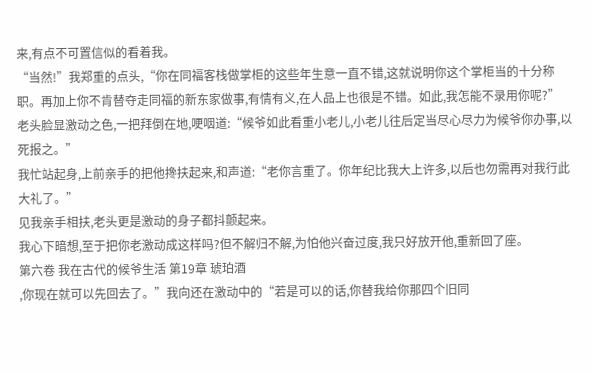来,有点不可置信似的看着我。
“当然!”我郑重的点头,“你在同福客栈做掌柜的这些年生意一直不错,这就说明你这个掌柜当的十分称职。再加上你不肯替夺走同福的新东家做事,有情有义,在人品上也很是不错。如此,我怎能不录用你呢?”
老头脸显激动之色,一把拜倒在地,哽咽道:“候爷如此看重小老儿,小老儿往后定当尽心尽力为候爷你办事,以死报之。”
我忙站起身,上前亲手的把他搀扶起来,和声道:“老你言重了。你年纪比我大上许多,以后也勿需再对我行此大礼了。”
见我亲手相扶,老头更是激动的身子都抖颤起来。
我心下暗想,至于把你老激动成这样吗?但不解归不解,为怕他兴奋过度,我只好放开他,重新回了座。
第六卷 我在古代的候爷生活 第19章 琥珀酒
,你现在就可以先回去了。”我向还在激动中的“若是可以的话,你替我给你那四个旧同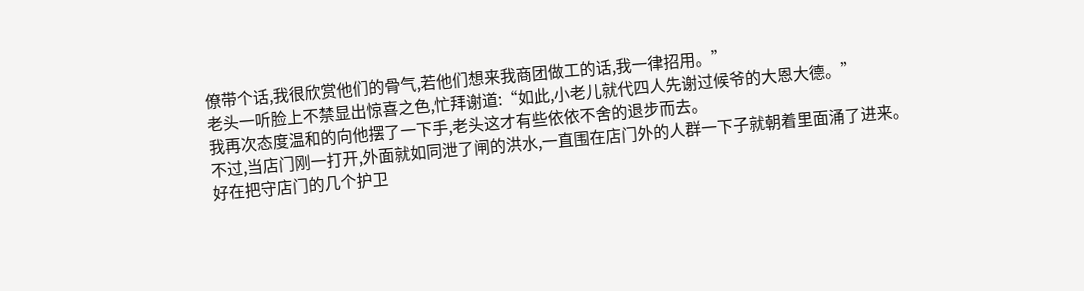僚带个话,我很欣赏他们的骨气,若他们想来我商团做工的话,我一律招用。”
老头一听脸上不禁显出惊喜之色,忙拜谢道:“如此,小老儿就代四人先谢过候爷的大恩大德。”
我再次态度温和的向他摆了一下手,老头这才有些依依不舍的退步而去。
不过,当店门刚一打开,外面就如同泄了闸的洪水,一直围在店门外的人群一下子就朝着里面涌了进来。
好在把守店门的几个护卫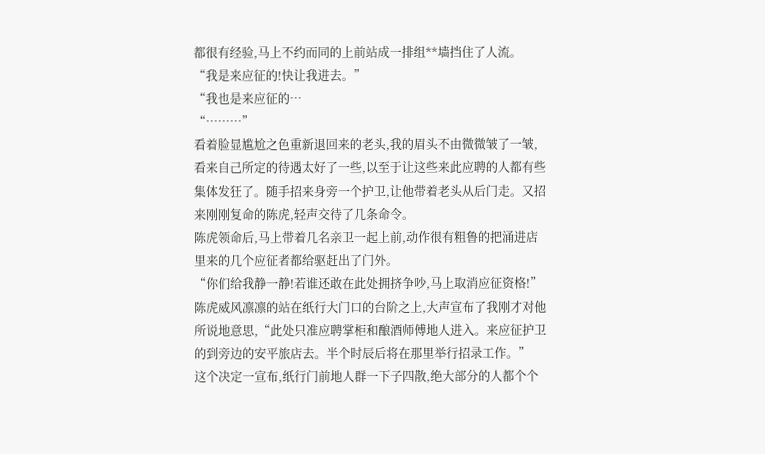都很有经验,马上不约而同的上前站成一排组**墙挡住了人流。
“我是来应征的!快让我进去。”
“我也是来应征的…
“………”
看着脸显尴尬之色重新退回来的老头,我的眉头不由微微皱了一皱,看来自己所定的待遇太好了一些,以至于让这些来此应聘的人都有些集体发狂了。随手招来身旁一个护卫,让他带着老头从后门走。又招来刚刚复命的陈虎,轻声交待了几条命令。
陈虎领命后,马上带着几名亲卫一起上前,动作很有粗鲁的把涌进店里来的几个应征者都给驱赶出了门外。
“你们给我静一静!若谁还敢在此处拥挤争吵,马上取消应征资格!”陈虎威风凛凛的站在纸行大门口的台阶之上,大声宣布了我刚才对他所说地意思,“此处只准应聘掌柜和酿酒师傅地人进入。来应征护卫的到旁边的安平旅店去。半个时辰后将在那里举行招录工作。”
这个决定一宣布,纸行门前地人群一下子四散,绝大部分的人都个个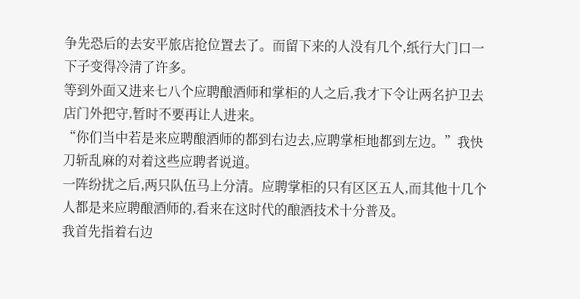争先恐后的去安平旅店抢位置去了。而留下来的人没有几个,纸行大门口一下子变得冷清了许多。
等到外面又进来七八个应聘酿酒师和掌柜的人之后,我才下令让两名护卫去店门外把守,暂时不要再让人进来。
“你们当中若是来应聘酿酒师的都到右边去,应聘掌柜地都到左边。”我快刀斩乱麻的对着这些应聘者说道。
一阵纷扰之后,两只队伍马上分清。应聘掌柜的只有区区五人,而其他十几个人都是来应聘酿酒师的,看来在这时代的酿酒技术十分普及。
我首先指着右边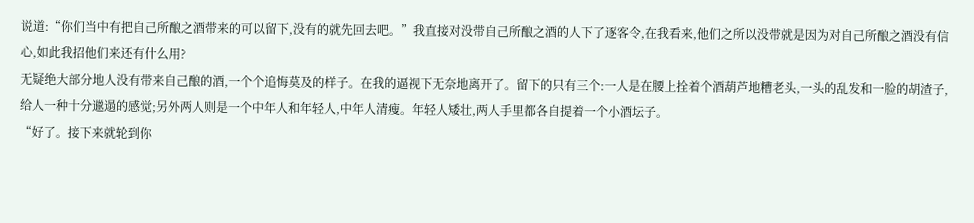说道:“你们当中有把自己所酿之酒带来的可以留下,没有的就先回去吧。”我直接对没带自己所酿之酒的人下了逐客令,在我看来,他们之所以没带就是因为对自己所酿之酒没有信心,如此我招他们来还有什么用?
无疑绝大部分地人没有带来自己酿的酒,一个个追悔莫及的样子。在我的逼视下无奈地离开了。留下的只有三个:一人是在腰上拴着个酒葫芦地糟老头,一头的乱发和一脸的胡渣子,给人一种十分邋遢的感觉;另外两人则是一个中年人和年轻人,中年人清瘦。年轻人矮壮,两人手里都各自提着一个小酒坛子。
“好了。接下来就轮到你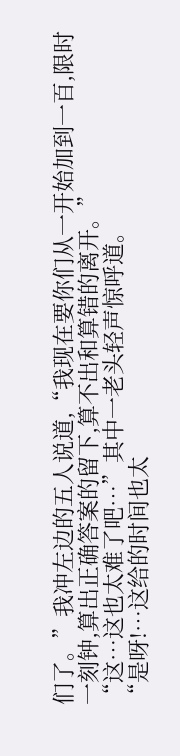们了。”我冲左边的五人说道,“我现在要你们从一开始加到一百,限时一刻钟,算出正确答案的留下,算不出和算错的离开。”
“这…这也太难了吧…”其中一老头轻声惊呼道。
“是呀!…这给的时间也太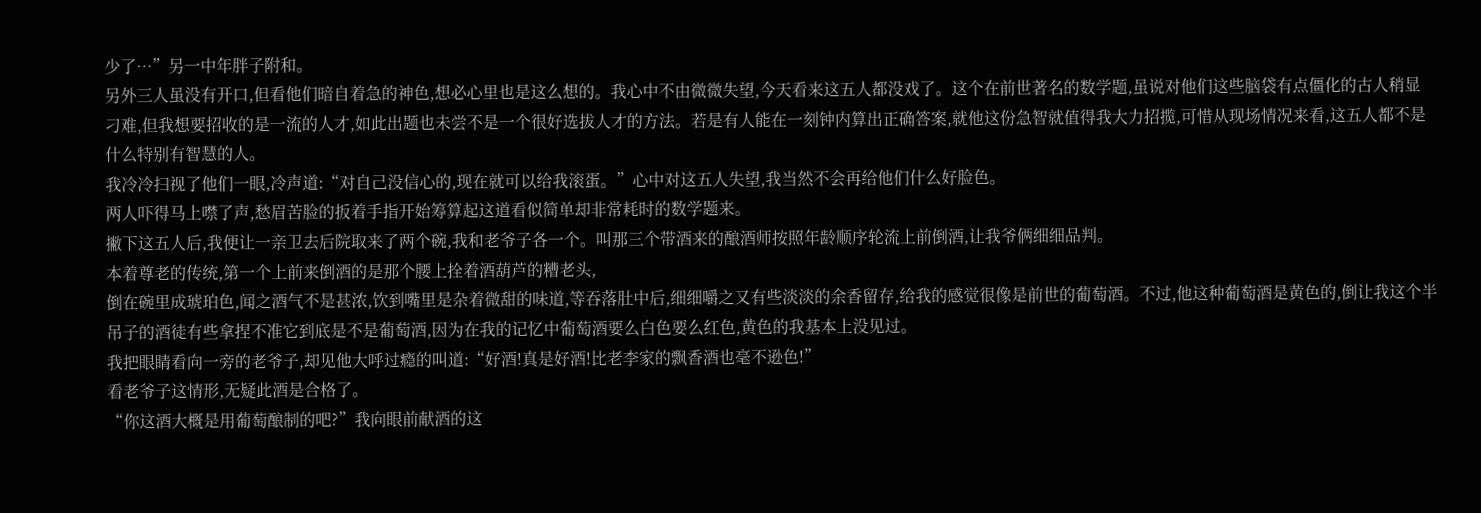少了…”另一中年胖子附和。
另外三人虽没有开口,但看他们暗自着急的神色,想必心里也是这么想的。我心中不由微微失望,今天看来这五人都没戏了。这个在前世著名的数学题,虽说对他们这些脑袋有点僵化的古人稍显刁难,但我想要招收的是一流的人才,如此出题也未尝不是一个很好选拔人才的方法。若是有人能在一刻钟内算出正确答案,就他这份急智就值得我大力招揽,可惜从现场情况来看,这五人都不是什么特别有智慧的人。
我冷冷扫视了他们一眼,冷声道:“对自己没信心的,现在就可以给我滚蛋。”心中对这五人失望,我当然不会再给他们什么好脸色。
两人吓得马上噤了声,愁眉苦脸的扳着手指开始筹算起这道看似简单却非常耗时的数学题来。
撇下这五人后,我便让一亲卫去后院取来了两个碗,我和老爷子各一个。叫那三个带酒来的酿酒师按照年龄顺序轮流上前倒酒,让我爷俩细细品判。
本着尊老的传统,第一个上前来倒酒的是那个腰上拴着酒葫芦的糟老头,
倒在碗里成琥珀色,闻之酒气不是甚浓,饮到嘴里是杂着微甜的味道,等吞落肚中后,细细嚼之又有些淡淡的余香留存,给我的感觉很像是前世的葡萄酒。不过,他这种葡萄酒是黄色的,倒让我这个半吊子的酒徒有些拿捏不准它到底是不是葡萄酒,因为在我的记忆中葡萄酒要么白色要么红色,黄色的我基本上没见过。
我把眼睛看向一旁的老爷子,却见他大呼过瘾的叫道:“好酒!真是好酒!比老李家的飘香酒也毫不逊色!”
看老爷子这情形,无疑此酒是合格了。
“你这酒大概是用葡萄酿制的吧?”我向眼前献酒的这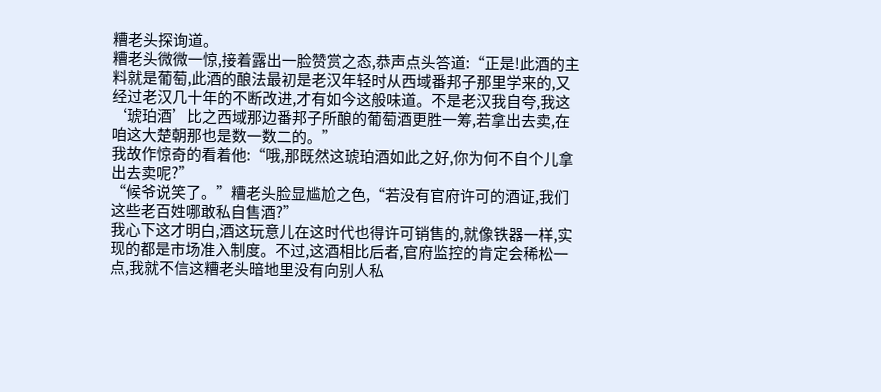糟老头探询道。
糟老头微微一惊,接着露出一脸赞赏之态,恭声点头答道:“正是!此酒的主料就是葡萄,此酒的酿法最初是老汉年轻时从西域番邦子那里学来的,又经过老汉几十年的不断改进,才有如今这般味道。不是老汉我自夸,我这‘琥珀酒’比之西域那边番邦子所酿的葡萄酒更胜一筹,若拿出去卖,在咱这大楚朝那也是数一数二的。”
我故作惊奇的看着他:“哦,那既然这琥珀酒如此之好,你为何不自个儿拿出去卖呢?”
“候爷说笑了。”糟老头脸显尴尬之色,“若没有官府许可的酒证,我们这些老百姓哪敢私自售酒?”
我心下这才明白,酒这玩意儿在这时代也得许可销售的,就像铁器一样,实现的都是市场准入制度。不过,这酒相比后者,官府监控的肯定会稀松一点,我就不信这糟老头暗地里没有向别人私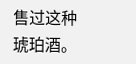售过这种琥珀酒。